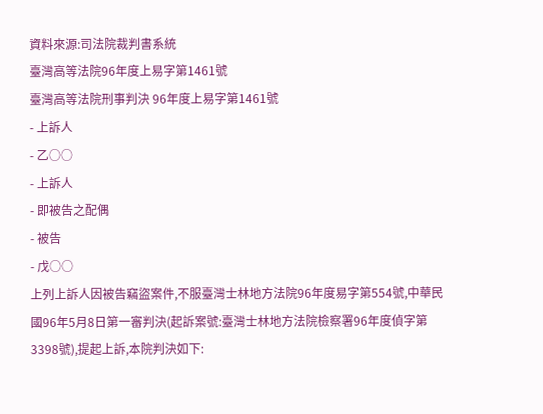資料來源:司法院裁判書系統
臺灣高等法院96年度上易字第1461號
臺灣高等法院刑事判決 96年度上易字第1461號
- 上訴人
- 乙○○
- 上訴人
- 即被告之配偶
- 被告
- 戊○○
上列上訴人因被告竊盜案件,不服臺灣士林地方法院96年度易字第554號,中華民國96年5月8日第一審判決(起訴案號:臺灣士林地方法院檢察署96年度偵字第3398號),提起上訴,本院判決如下: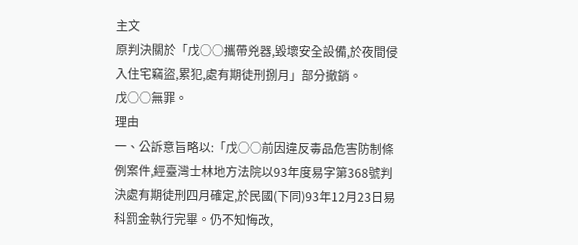主文
原判決關於「戊○○攜帶兇器,毀壞安全設備,於夜間侵入住宅竊盜,累犯,處有期徒刑捌月」部分撤銷。
戊○○無罪。
理由
一、公訴意旨略以:「戊○○前因違反毒品危害防制條例案件,經臺灣士林地方法院以93年度易字第368號判決處有期徒刑四月確定,於民國(下同)93年12月23日易科罰金執行完畢。仍不知悔改,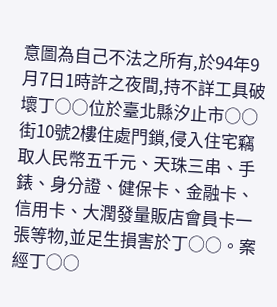意圖為自己不法之所有,於94年9月7日1時許之夜間,持不詳工具破壞丁○○位於臺北縣汐止市○○街10號2樓住處門鎖,侵入住宅竊取人民幣五千元、天珠三串、手錶、身分證、健保卡、金融卡、信用卡、大潤發量販店會員卡一張等物,並足生損害於丁○○。案經丁○○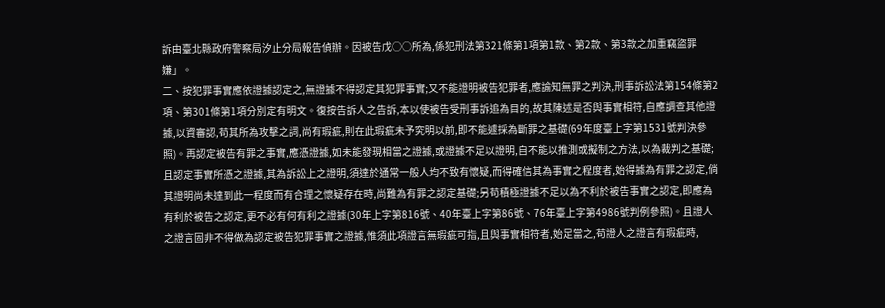訴由臺北縣政府警察局汐止分局報告偵辦。因被告戊○○所為,係犯刑法第321條第1項第1款、第2款、第3款之加重竊盜罪嫌」。
二、按犯罪事實應依證據認定之,無證據不得認定其犯罪事實;又不能證明被告犯罪者,應諭知無罪之判決,刑事訴訟法第154條第2項、第301條第1項分別定有明文。復按告訴人之告訴,本以使被告受刑事訴追為目的,故其陳述是否與事實相符,自應調查其他證據,以資審認,苟其所為攻擊之詞,尚有瑕疵,則在此瑕疵未予究明以前,即不能遽採為斷罪之基礎(69年度臺上字第1531號判決參照)。再認定被告有罪之事實,應憑證據,如未能發現相當之證據,或證據不足以證明,自不能以推測或擬制之方法,以為裁判之基礎;且認定事實所憑之證據,其為訴訟上之證明,須達於通常一般人均不致有懷疑,而得確信其為事實之程度者,始得據為有罪之認定,倘其證明尚未達到此一程度而有合理之懷疑存在時,尚難為有罪之認定基礎;另苟積極證據不足以為不利於被告事實之認定,即應為有利於被告之認定,更不必有何有利之證據(30年上字第816號、40年臺上字第86號、76年臺上字第4986號判例參照)。且證人之證言固非不得做為認定被告犯罪事實之證據,惟須此項證言無瑕疵可指,且與事實相符者,始足當之,苟證人之證言有瑕疵時,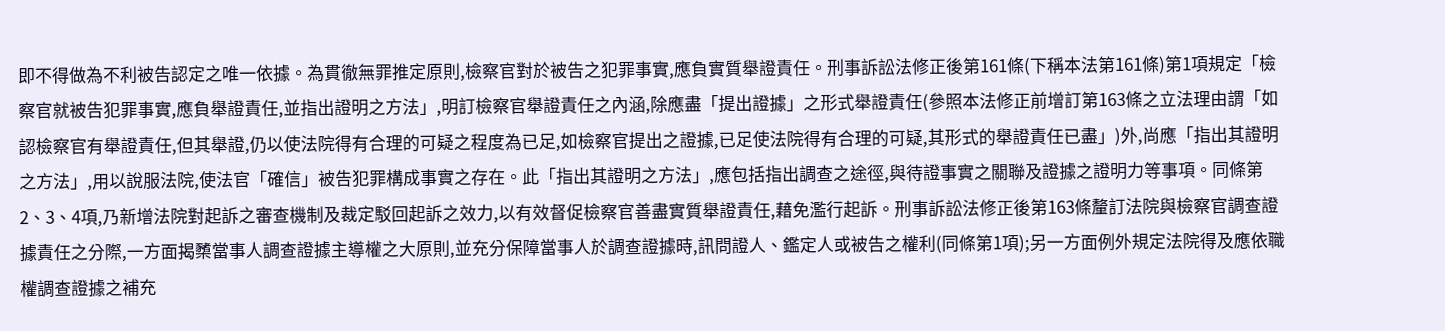即不得做為不利被告認定之唯一依據。為貫徹無罪推定原則,檢察官對於被告之犯罪事實,應負實質舉證責任。刑事訴訟法修正後第161條(下稱本法第161條)第1項規定「檢察官就被告犯罪事實,應負舉證責任,並指出證明之方法」,明訂檢察官舉證責任之內涵,除應盡「提出證據」之形式舉證責任(參照本法修正前增訂第163條之立法理由謂「如認檢察官有舉證責任,但其舉證,仍以使法院得有合理的可疑之程度為已足,如檢察官提出之證據,已足使法院得有合理的可疑,其形式的舉證責任已盡」)外,尚應「指出其證明之方法」,用以說服法院,使法官「確信」被告犯罪構成事實之存在。此「指出其證明之方法」,應包括指出調查之途徑,與待證事實之關聯及證據之證明力等事項。同條第2、3、4項,乃新增法院對起訴之審查機制及裁定駁回起訴之效力,以有效督促檢察官善盡實質舉證責任,藉免濫行起訴。刑事訴訟法修正後第163條釐訂法院與檢察官調查證據責任之分際,一方面揭櫫當事人調查證據主導權之大原則,並充分保障當事人於調查證據時,訊問證人、鑑定人或被告之權利(同條第1項);另一方面例外規定法院得及應依職權調查證據之補充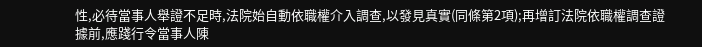性,必待當事人舉證不足時,法院始自動依職權介入調查,以發見真實(同條第2項);再增訂法院依職權調查證據前,應踐行令當事人陳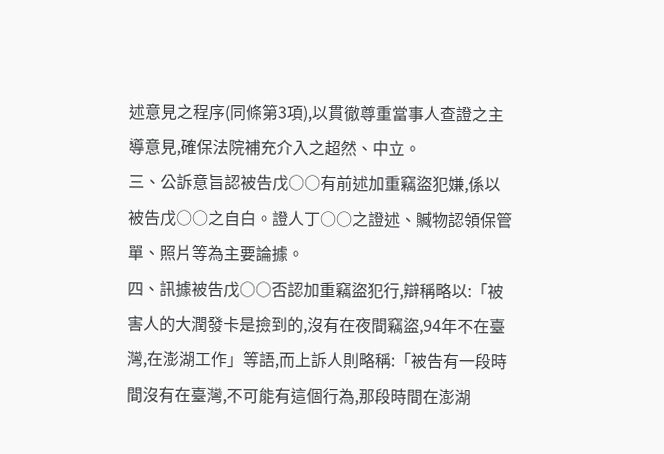述意見之程序(同條第3項),以貫徹尊重當事人查證之主導意見,確保法院補充介入之超然、中立。
三、公訴意旨認被告戊○○有前述加重竊盜犯嫌,係以被告戊○○之自白。證人丁○○之證述、贓物認領保管單、照片等為主要論據。
四、訊據被告戊○○否認加重竊盜犯行,辯稱略以:「被害人的大潤發卡是撿到的,沒有在夜間竊盜,94年不在臺灣,在澎湖工作」等語,而上訴人則略稱:「被告有一段時間沒有在臺灣,不可能有這個行為,那段時間在澎湖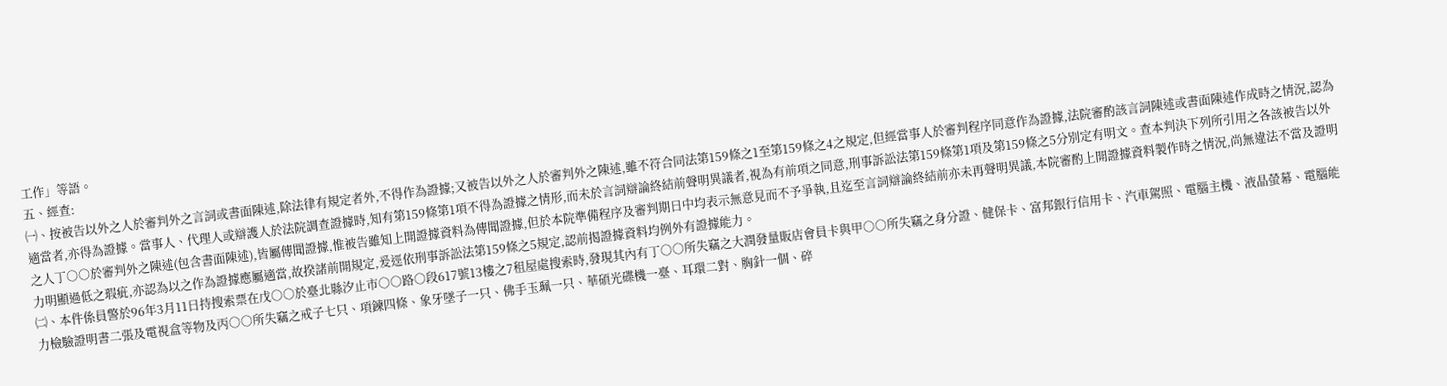工作」等語。
五、經查:
㈠、按被告以外之人於審判外之言詞或書面陳述,除法律有規定者外,不得作為證據;又被告以外之人於審判外之陳述,雖不符合同法第159條之1至第159條之4之規定,但經當事人於審判程序同意作為證據,法院審酌該言詞陳述或書面陳述作成時之情況,認為適當者,亦得為證據。當事人、代理人或辯護人於法院調查證據時,知有第159條第1項不得為證據之情形,而未於言詞辯論終結前聲明異議者,視為有前項之同意,刑事訴訟法第159條第1項及第159條之5分別定有明文。查本判決下列所引用之各該被告以外之人丁○○於審判外之陳述(包含書面陳述),皆屬傳聞證據,惟被告雖知上開證據資料為傳聞證據,但於本院準備程序及審判期日中均表示無意見而不予爭執,且迄至言詞辯論終結前亦未再聲明異議,本院審酌上開證據資料製作時之情況,尚無違法不當及證明力明顯過低之瑕疵,亦認為以之作為證據應屬適當,故揆諸前開規定,爰逕依刑事訴訟法第159條之5規定,認前揭證據資料均例外有證據能力。
㈡、本件係員警於96年3月11日持搜索票在戊○○於臺北縣汐止市○○路○段617號13樓之7租屋處搜索時,發現其內有丁○○所失竊之大潤發量販店會員卡與甲○○所失竊之身分證、健保卡、富邦銀行信用卡、汽車駕照、電腦主機、液晶螢幕、電腦能力檢驗證明書二張及電視盒等物及丙○○所失竊之戒子七只、項鍊四條、象牙墜子一只、佛手玉珮一只、華碩光碟機一臺、耳環二對、胸針一個、碎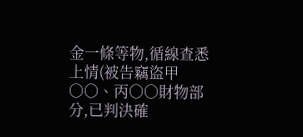金一條等物,循線查悉上情(被告竊盜甲○○、丙○○財物部分,已判決確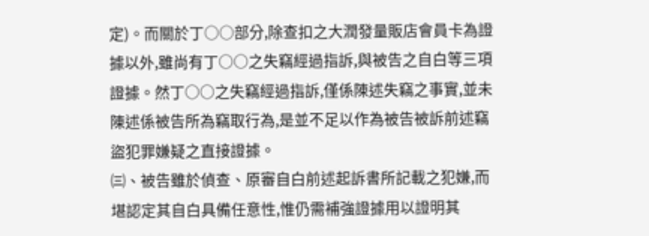定)。而關於丁○○部分,除查扣之大潤發量販店會員卡為證據以外,雖尚有丁○○之失竊經過指訴,與被告之自白等三項證據。然丁○○之失竊經過指訴,僅係陳述失竊之事實,並未陳述係被告所為竊取行為,是並不足以作為被告被訴前述竊盜犯罪嫌疑之直接證據。
㈢、被告雖於偵查、原審自白前述起訴書所記載之犯嫌,而堪認定其自白具備任意性,惟仍需補強證據用以證明其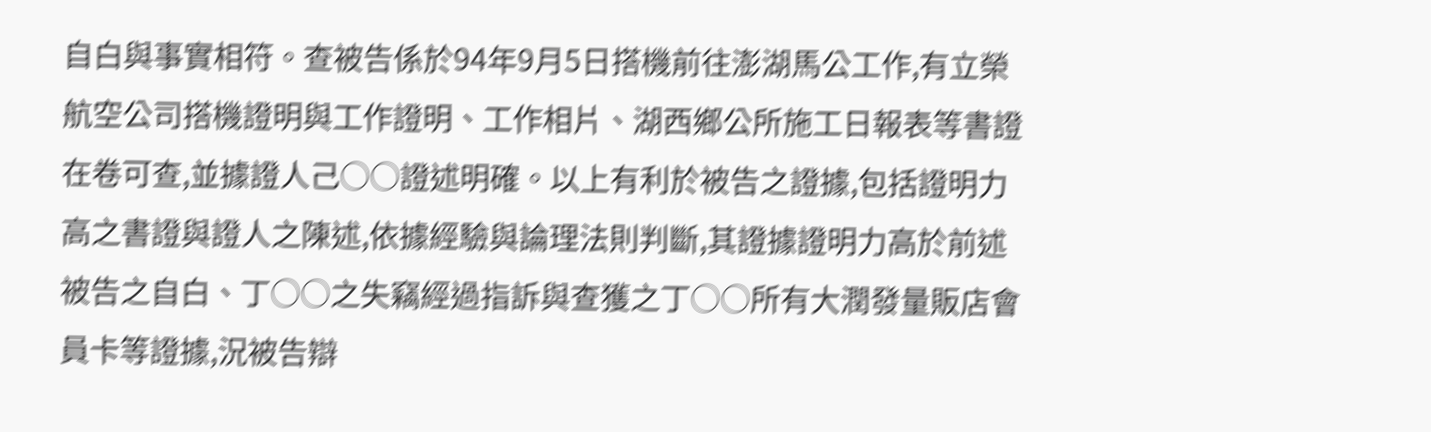自白與事實相符。查被告係於94年9月5日搭機前往澎湖馬公工作,有立榮航空公司搭機證明與工作證明、工作相片、湖西鄉公所施工日報表等書證在卷可查,並據證人己○○證述明確。以上有利於被告之證據,包括證明力高之書證與證人之陳述,依據經驗與論理法則判斷,其證據證明力高於前述被告之自白、丁○○之失竊經過指訴與查獲之丁○○所有大潤發量販店會員卡等證據,況被告辯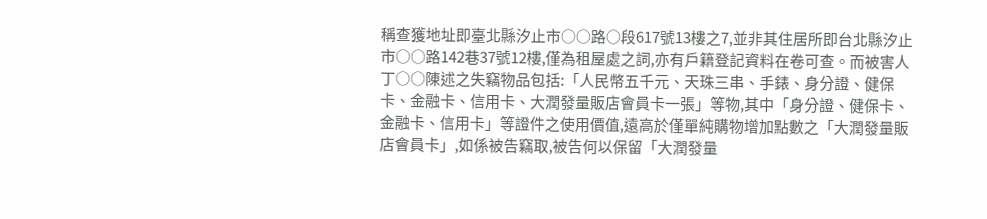稱查獲地址即臺北縣汐止市○○路○段617號13樓之7,並非其住居所即台北縣汐止市○○路142巷37號12樓,僅為租屋處之詞,亦有戶籍登記資料在卷可查。而被害人丁○○陳述之失竊物品包括:「人民幣五千元、天珠三串、手錶、身分證、健保卡、金融卡、信用卡、大潤發量販店會員卡一張」等物,其中「身分證、健保卡、金融卡、信用卡」等證件之使用價值,遠高於僅單純購物增加點數之「大潤發量販店會員卡」,如係被告竊取,被告何以保留「大潤發量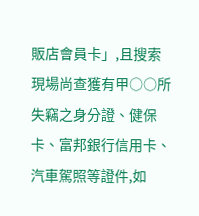販店會員卡」,且搜索現場尚查獲有甲○○所失竊之身分證、健保卡、富邦銀行信用卡、汽車駕照等證件,如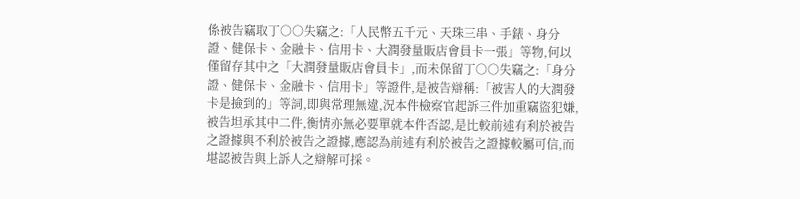係被告竊取丁○○失竊之:「人民幣五千元、天珠三串、手錶、身分證、健保卡、金融卡、信用卡、大潤發量販店會員卡一張」等物,何以僅留存其中之「大潤發量販店會員卡」,而未保留丁○○失竊之:「身分證、健保卡、金融卡、信用卡」等證件,是被告辯稱:「被害人的大潤發卡是撿到的」等詞,即與常理無違,況本件檢察官起訴三件加重竊盜犯嫌,被告坦承其中二件,衡情亦無必要單就本件否認,是比較前述有利於被告之證據與不利於被告之證據,應認為前述有利於被告之證據較屬可信,而堪認被告與上訴人之辯解可採。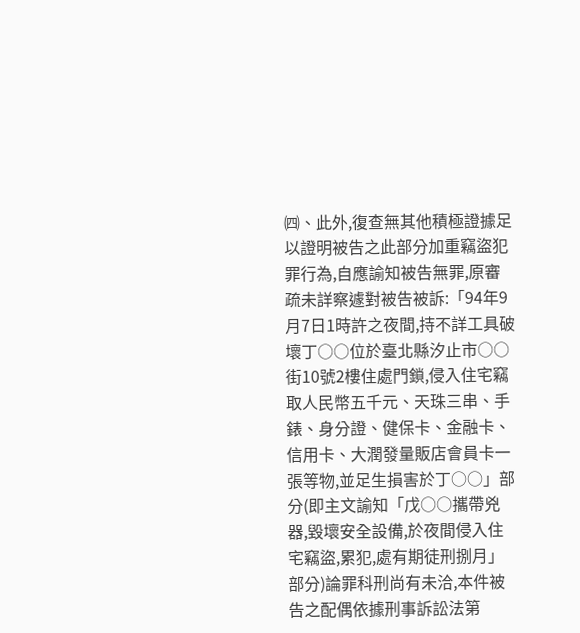㈣、此外,復查無其他積極證據足以證明被告之此部分加重竊盜犯罪行為,自應諭知被告無罪,原審疏未詳察遽對被告被訴:「94年9月7日1時許之夜間,持不詳工具破壞丁○○位於臺北縣汐止市○○街10號2樓住處門鎖,侵入住宅竊取人民幣五千元、天珠三串、手錶、身分證、健保卡、金融卡、信用卡、大潤發量販店會員卡一張等物,並足生損害於丁○○」部分(即主文諭知「戊○○攜帶兇器,毀壞安全設備,於夜間侵入住宅竊盜,累犯,處有期徒刑捌月」部分)論罪科刑尚有未洽,本件被告之配偶依據刑事訴訟法第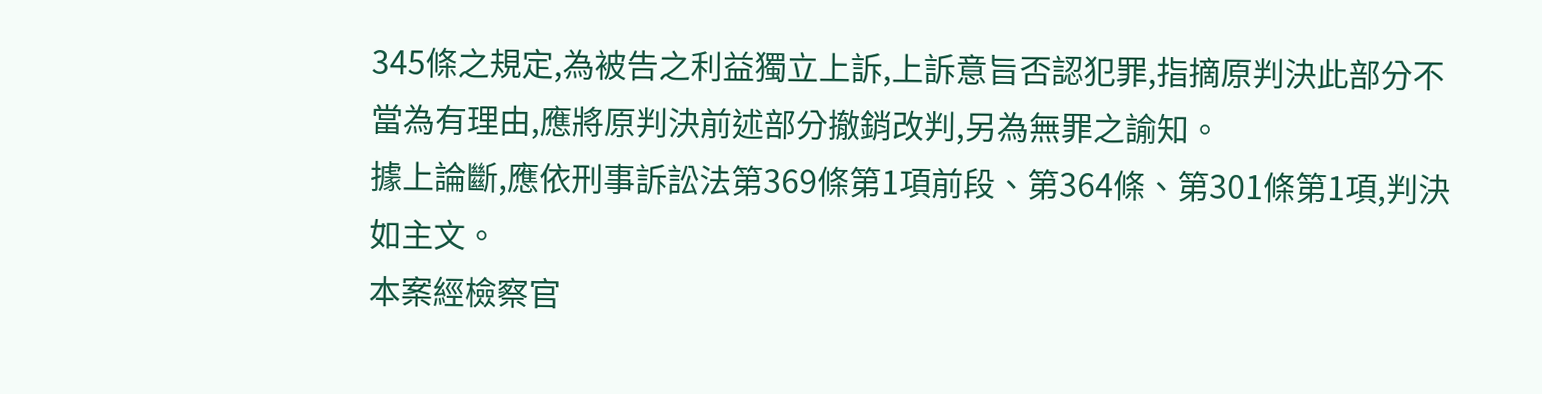345條之規定,為被告之利益獨立上訴,上訴意旨否認犯罪,指摘原判決此部分不當為有理由,應將原判決前述部分撤銷改判,另為無罪之諭知。
據上論斷,應依刑事訴訟法第369條第1項前段、第364條、第301條第1項,判決如主文。
本案經檢察官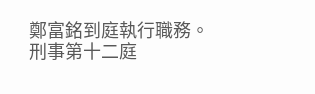鄭富銘到庭執行職務。
刑事第十二庭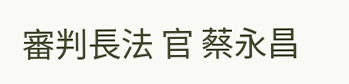審判長法 官 蔡永昌